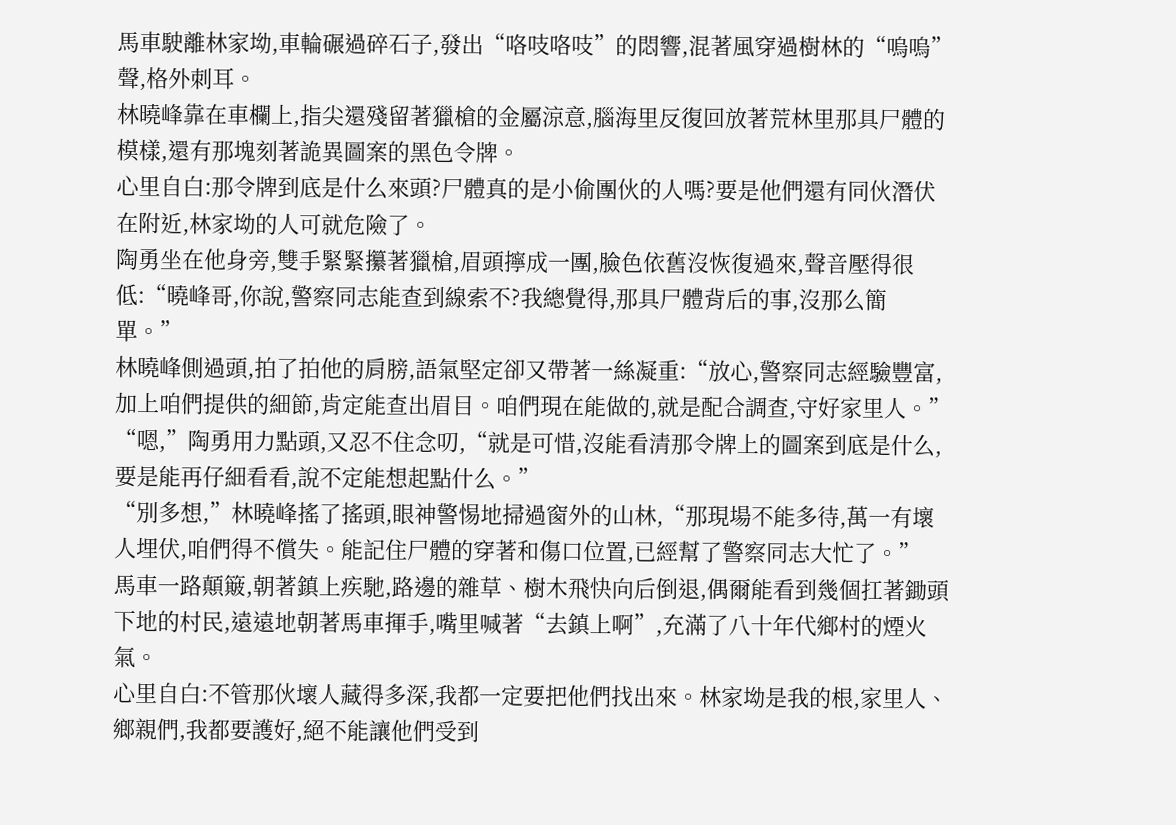馬車駛離林家坳,車輪碾過碎石子,發出“咯吱咯吱”的悶響,混著風穿過樹林的“嗚嗚”聲,格外刺耳。
林曉峰靠在車欄上,指尖還殘留著獵槍的金屬涼意,腦海里反復回放著荒林里那具尸體的模樣,還有那塊刻著詭異圖案的黑色令牌。
心里自白:那令牌到底是什么來頭?尸體真的是小偷團伙的人嗎?要是他們還有同伙潛伏在附近,林家坳的人可就危險了。
陶勇坐在他身旁,雙手緊緊攥著獵槍,眉頭擰成一團,臉色依舊沒恢復過來,聲音壓得很低:“曉峰哥,你說,警察同志能查到線索不?我總覺得,那具尸體背后的事,沒那么簡單。”
林曉峰側過頭,拍了拍他的肩膀,語氣堅定卻又帶著一絲凝重:“放心,警察同志經驗豐富,加上咱們提供的細節,肯定能查出眉目。咱們現在能做的,就是配合調查,守好家里人。”
“嗯,”陶勇用力點頭,又忍不住念叨,“就是可惜,沒能看清那令牌上的圖案到底是什么,要是能再仔細看看,說不定能想起點什么。”
“別多想,”林曉峰搖了搖頭,眼神警惕地掃過窗外的山林,“那現場不能多待,萬一有壞人埋伏,咱們得不償失。能記住尸體的穿著和傷口位置,已經幫了警察同志大忙了。”
馬車一路顛簸,朝著鎮上疾馳,路邊的雜草、樹木飛快向后倒退,偶爾能看到幾個扛著鋤頭下地的村民,遠遠地朝著馬車揮手,嘴里喊著“去鎮上啊”,充滿了八十年代鄉村的煙火氣。
心里自白:不管那伙壞人藏得多深,我都一定要把他們找出來。林家坳是我的根,家里人、鄉親們,我都要護好,絕不能讓他們受到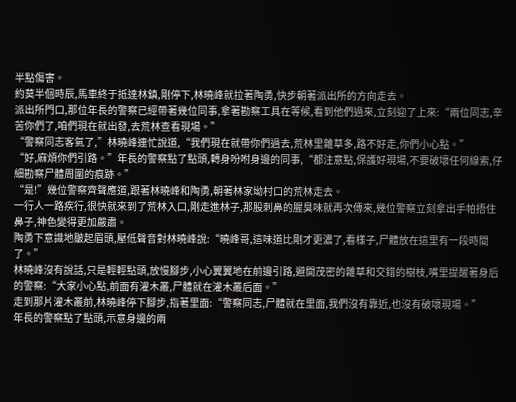半點傷害。
約莫半個時辰,馬車終于抵達林鎮,剛停下,林曉峰就拉著陶勇,快步朝著派出所的方向走去。
派出所門口,那位年長的警察已經帶著幾位同事,拿著勘察工具在等候,看到他們過來,立刻迎了上來:“兩位同志,辛苦你們了,咱們現在就出發,去荒林查看現場。”
“警察同志客氣了,”林曉峰連忙說道,“我們現在就帶你們過去,荒林里雜草多,路不好走,你們小心點。”
“好,麻煩你們引路。”年長的警察點了點頭,轉身吩咐身邊的同事,“都注意點,保護好現場,不要破壞任何線索,仔細勘察尸體周圍的痕跡。”
“是!”幾位警察齊聲應道,跟著林曉峰和陶勇,朝著林家坳村口的荒林走去。
一行人一路疾行,很快就來到了荒林入口,剛走進林子,那股刺鼻的腥臭味就再次傳來,幾位警察立刻拿出手帕捂住鼻子,神色變得更加嚴肅。
陶勇下意識地皺起眉頭,壓低聲音對林曉峰說:“曉峰哥,這味道比剛才更濃了,看樣子,尸體放在這里有一段時間了。”
林曉峰沒有說話,只是輕輕點頭,放慢腳步,小心翼翼地在前邊引路,避開茂密的雜草和交錯的樹枝,嘴里提醒著身后的警察:“大家小心點,前面有灌木叢,尸體就在灌木叢后面。”
走到那片灌木叢前,林曉峰停下腳步,指著里面:“警察同志,尸體就在里面,我們沒有靠近,也沒有破壞現場。”
年長的警察點了點頭,示意身邊的兩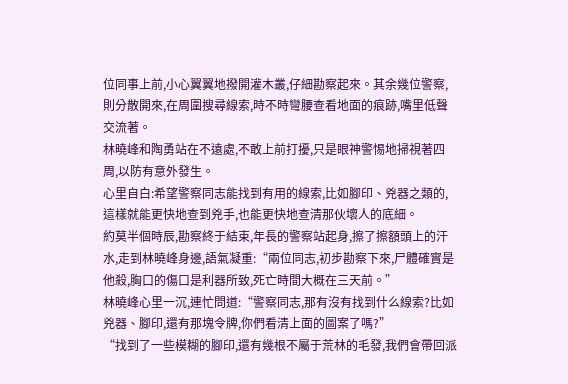位同事上前,小心翼翼地撥開灌木叢,仔細勘察起來。其余幾位警察,則分散開來,在周圍搜尋線索,時不時彎腰查看地面的痕跡,嘴里低聲交流著。
林曉峰和陶勇站在不遠處,不敢上前打擾,只是眼神警惕地掃視著四周,以防有意外發生。
心里自白:希望警察同志能找到有用的線索,比如腳印、兇器之類的,這樣就能更快地查到兇手,也能更快地查清那伙壞人的底細。
約莫半個時辰,勘察終于結束,年長的警察站起身,擦了擦額頭上的汗水,走到林曉峰身邊,語氣凝重:“兩位同志,初步勘察下來,尸體確實是他殺,胸口的傷口是利器所致,死亡時間大概在三天前。”
林曉峰心里一沉,連忙問道:“警察同志,那有沒有找到什么線索?比如兇器、腳印,還有那塊令牌,你們看清上面的圖案了嗎?”
“找到了一些模糊的腳印,還有幾根不屬于荒林的毛發,我們會帶回派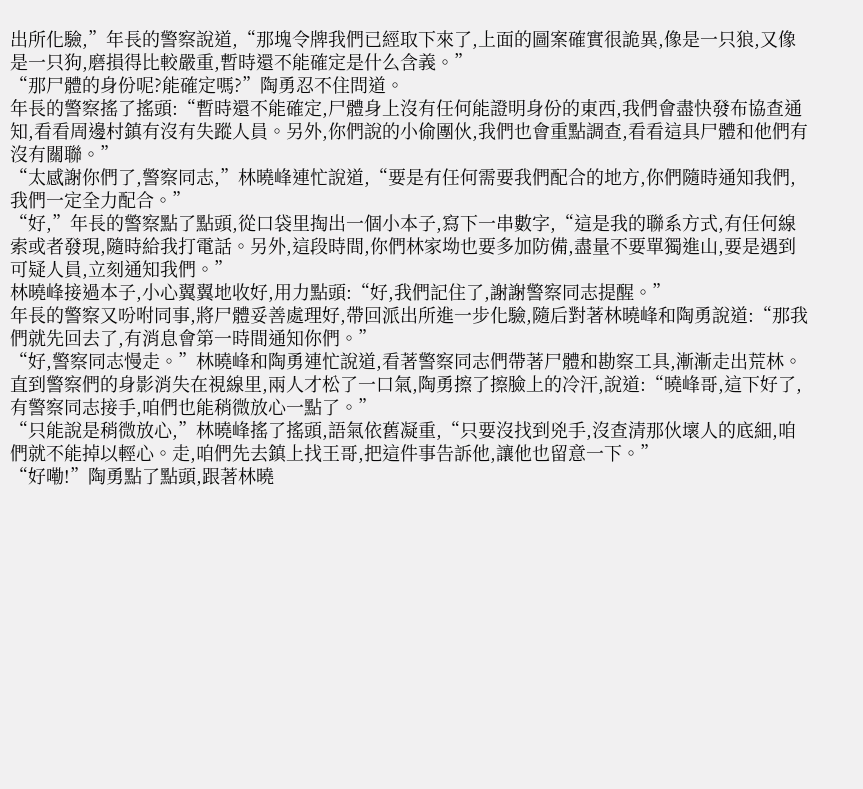出所化驗,”年長的警察說道,“那塊令牌我們已經取下來了,上面的圖案確實很詭異,像是一只狼,又像是一只狗,磨損得比較嚴重,暫時還不能確定是什么含義。”
“那尸體的身份呢?能確定嗎?”陶勇忍不住問道。
年長的警察搖了搖頭:“暫時還不能確定,尸體身上沒有任何能證明身份的東西,我們會盡快發布協查通知,看看周邊村鎮有沒有失蹤人員。另外,你們說的小偷團伙,我們也會重點調查,看看這具尸體和他們有沒有關聯。”
“太感謝你們了,警察同志,”林曉峰連忙說道,“要是有任何需要我們配合的地方,你們隨時通知我們,我們一定全力配合。”
“好,”年長的警察點了點頭,從口袋里掏出一個小本子,寫下一串數字,“這是我的聯系方式,有任何線索或者發現,隨時給我打電話。另外,這段時間,你們林家坳也要多加防備,盡量不要單獨進山,要是遇到可疑人員,立刻通知我們。”
林曉峰接過本子,小心翼翼地收好,用力點頭:“好,我們記住了,謝謝警察同志提醒。”
年長的警察又吩咐同事,將尸體妥善處理好,帶回派出所進一步化驗,隨后對著林曉峰和陶勇說道:“那我們就先回去了,有消息會第一時間通知你們。”
“好,警察同志慢走。”林曉峰和陶勇連忙說道,看著警察同志們帶著尸體和勘察工具,漸漸走出荒林。
直到警察們的身影消失在視線里,兩人才松了一口氣,陶勇擦了擦臉上的冷汗,說道:“曉峰哥,這下好了,有警察同志接手,咱們也能稍微放心一點了。”
“只能說是稍微放心,”林曉峰搖了搖頭,語氣依舊凝重,“只要沒找到兇手,沒查清那伙壞人的底細,咱們就不能掉以輕心。走,咱們先去鎮上找王哥,把這件事告訴他,讓他也留意一下。”
“好嘞!”陶勇點了點頭,跟著林曉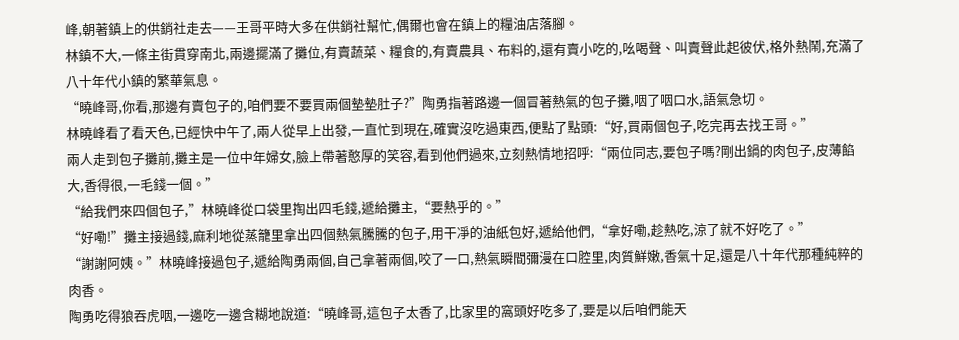峰,朝著鎮上的供銷社走去——王哥平時大多在供銷社幫忙,偶爾也會在鎮上的糧油店落腳。
林鎮不大,一條主街貫穿南北,兩邊擺滿了攤位,有賣蔬菜、糧食的,有賣農具、布料的,還有賣小吃的,吆喝聲、叫賣聲此起彼伏,格外熱鬧,充滿了八十年代小鎮的繁華氣息。
“曉峰哥,你看,那邊有賣包子的,咱們要不要買兩個墊墊肚子?”陶勇指著路邊一個冒著熱氣的包子攤,咽了咽口水,語氣急切。
林曉峰看了看天色,已經快中午了,兩人從早上出發,一直忙到現在,確實沒吃過東西,便點了點頭:“好,買兩個包子,吃完再去找王哥。”
兩人走到包子攤前,攤主是一位中年婦女,臉上帶著憨厚的笑容,看到他們過來,立刻熱情地招呼:“兩位同志,要包子嗎?剛出鍋的肉包子,皮薄餡大,香得很,一毛錢一個。”
“給我們來四個包子,”林曉峰從口袋里掏出四毛錢,遞給攤主,“要熱乎的。”
“好嘞!”攤主接過錢,麻利地從蒸籠里拿出四個熱氣騰騰的包子,用干凈的油紙包好,遞給他們,“拿好嘞,趁熱吃,涼了就不好吃了。”
“謝謝阿姨。”林曉峰接過包子,遞給陶勇兩個,自己拿著兩個,咬了一口,熱氣瞬間彌漫在口腔里,肉質鮮嫩,香氣十足,還是八十年代那種純粹的肉香。
陶勇吃得狼吞虎咽,一邊吃一邊含糊地說道:“曉峰哥,這包子太香了,比家里的窩頭好吃多了,要是以后咱們能天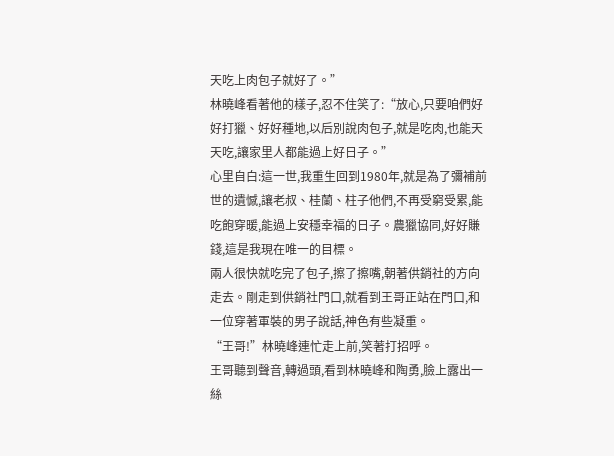天吃上肉包子就好了。”
林曉峰看著他的樣子,忍不住笑了:“放心,只要咱們好好打獵、好好種地,以后別說肉包子,就是吃肉,也能天天吃,讓家里人都能過上好日子。”
心里自白:這一世,我重生回到1980年,就是為了彌補前世的遺憾,讓老叔、桂蘭、柱子他們,不再受窮受累,能吃飽穿暖,能過上安穩幸福的日子。農獵協同,好好賺錢,這是我現在唯一的目標。
兩人很快就吃完了包子,擦了擦嘴,朝著供銷社的方向走去。剛走到供銷社門口,就看到王哥正站在門口,和一位穿著軍裝的男子說話,神色有些凝重。
“王哥!”林曉峰連忙走上前,笑著打招呼。
王哥聽到聲音,轉過頭,看到林曉峰和陶勇,臉上露出一絲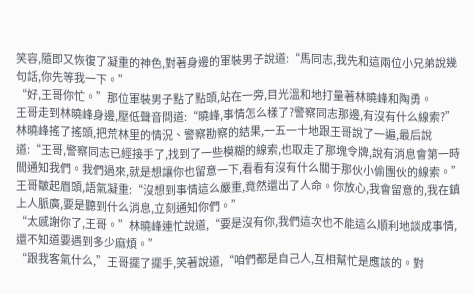笑容,隨即又恢復了凝重的神色,對著身邊的軍裝男子說道:“馬同志,我先和這兩位小兄弟說幾句話,你先等我一下。”
“好,王哥你忙。”那位軍裝男子點了點頭,站在一旁,目光溫和地打量著林曉峰和陶勇。
王哥走到林曉峰身邊,壓低聲音問道:“曉峰,事情怎么樣了?警察同志那邊,有沒有什么線索?”
林曉峰搖了搖頭,把荒林里的情況、警察勘察的結果,一五一十地跟王哥說了一遍,最后說道:“王哥,警察同志已經接手了,找到了一些模糊的線索,也取走了那塊令牌,說有消息會第一時間通知我們。我們過來,就是想讓你也留意一下,看看有沒有什么關于那伙小偷團伙的線索。”
王哥皺起眉頭,語氣凝重:“沒想到事情這么嚴重,竟然還出了人命。你放心,我會留意的,我在鎮上人脈廣,要是聽到什么消息,立刻通知你們。”
“太感謝你了,王哥。”林曉峰連忙說道,“要是沒有你,我們這次也不能這么順利地談成事情,還不知道要遇到多少麻煩。”
“跟我客氣什么,”王哥擺了擺手,笑著說道,“咱們都是自己人,互相幫忙是應該的。對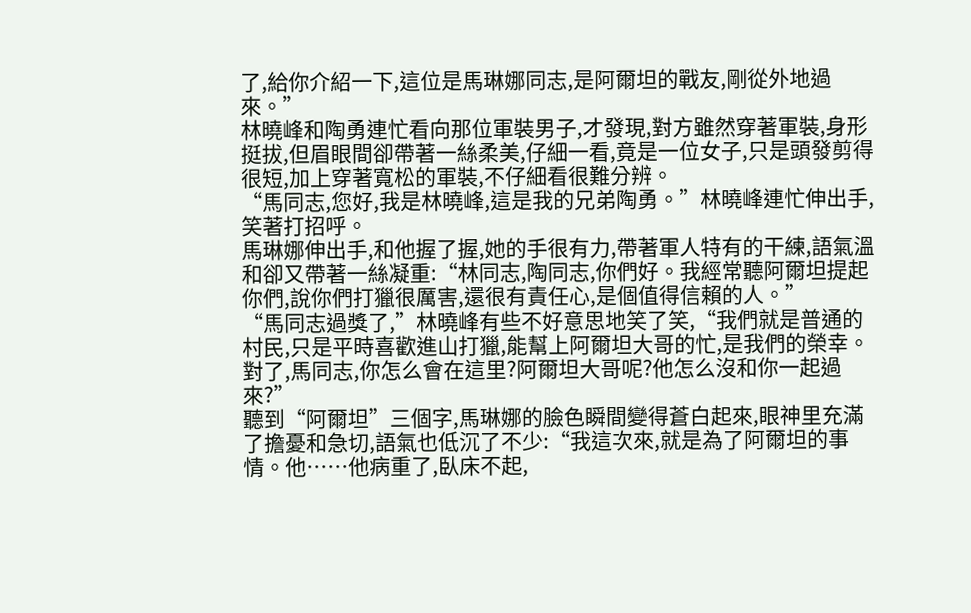了,給你介紹一下,這位是馬琳娜同志,是阿爾坦的戰友,剛從外地過來。”
林曉峰和陶勇連忙看向那位軍裝男子,才發現,對方雖然穿著軍裝,身形挺拔,但眉眼間卻帶著一絲柔美,仔細一看,竟是一位女子,只是頭發剪得很短,加上穿著寬松的軍裝,不仔細看很難分辨。
“馬同志,您好,我是林曉峰,這是我的兄弟陶勇。”林曉峰連忙伸出手,笑著打招呼。
馬琳娜伸出手,和他握了握,她的手很有力,帶著軍人特有的干練,語氣溫和卻又帶著一絲凝重:“林同志,陶同志,你們好。我經常聽阿爾坦提起你們,說你們打獵很厲害,還很有責任心,是個值得信賴的人。”
“馬同志過獎了,”林曉峰有些不好意思地笑了笑,“我們就是普通的村民,只是平時喜歡進山打獵,能幫上阿爾坦大哥的忙,是我們的榮幸。對了,馬同志,你怎么會在這里?阿爾坦大哥呢?他怎么沒和你一起過來?”
聽到“阿爾坦”三個字,馬琳娜的臉色瞬間變得蒼白起來,眼神里充滿了擔憂和急切,語氣也低沉了不少:“我這次來,就是為了阿爾坦的事情。他……他病重了,臥床不起,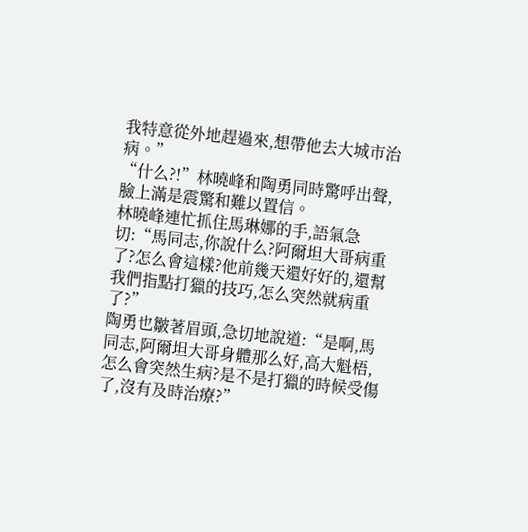我特意從外地趕過來,想帶他去大城市治病。”
“什么?!”林曉峰和陶勇同時驚呼出聲,臉上滿是震驚和難以置信。
林曉峰連忙抓住馬琳娜的手,語氣急切:“馬同志,你說什么?阿爾坦大哥病重了?怎么會這樣?他前幾天還好好的,還幫我們指點打獵的技巧,怎么突然就病重了?”
陶勇也皺著眉頭,急切地說道:“是啊,馬同志,阿爾坦大哥身體那么好,高大魁梧,怎么會突然生病?是不是打獵的時候受傷了,沒有及時治療?”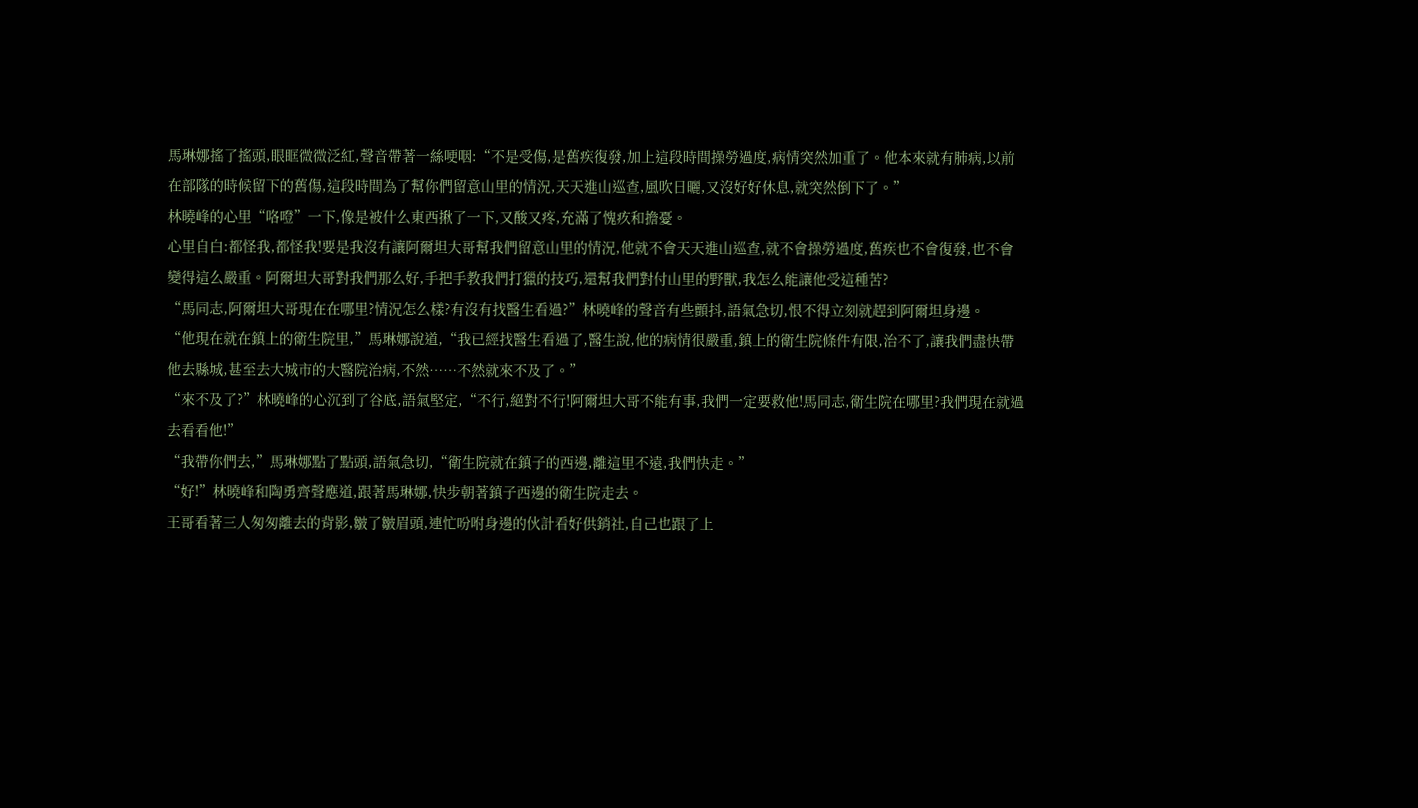馬琳娜搖了搖頭,眼眶微微泛紅,聲音帶著一絲哽咽:“不是受傷,是舊疾復發,加上這段時間操勞過度,病情突然加重了。他本來就有肺病,以前在部隊的時候留下的舊傷,這段時間為了幫你們留意山里的情況,天天進山巡查,風吹日曬,又沒好好休息,就突然倒下了。”
林曉峰的心里“咯噔”一下,像是被什么東西揪了一下,又酸又疼,充滿了愧疚和擔憂。
心里自白:都怪我,都怪我!要是我沒有讓阿爾坦大哥幫我們留意山里的情況,他就不會天天進山巡查,就不會操勞過度,舊疾也不會復發,也不會變得這么嚴重。阿爾坦大哥對我們那么好,手把手教我們打獵的技巧,還幫我們對付山里的野獸,我怎么能讓他受這種苦?
“馬同志,阿爾坦大哥現在在哪里?情況怎么樣?有沒有找醫生看過?”林曉峰的聲音有些顫抖,語氣急切,恨不得立刻就趕到阿爾坦身邊。
“他現在就在鎮上的衛生院里,”馬琳娜說道,“我已經找醫生看過了,醫生說,他的病情很嚴重,鎮上的衛生院條件有限,治不了,讓我們盡快帶他去縣城,甚至去大城市的大醫院治病,不然……不然就來不及了。”
“來不及了?”林曉峰的心沉到了谷底,語氣堅定,“不行,絕對不行!阿爾坦大哥不能有事,我們一定要救他!馬同志,衛生院在哪里?我們現在就過去看看他!”
“我帶你們去,”馬琳娜點了點頭,語氣急切,“衛生院就在鎮子的西邊,離這里不遠,我們快走。”
“好!”林曉峰和陶勇齊聲應道,跟著馬琳娜,快步朝著鎮子西邊的衛生院走去。
王哥看著三人匆匆離去的背影,皺了皺眉頭,連忙吩咐身邊的伙計看好供銷社,自己也跟了上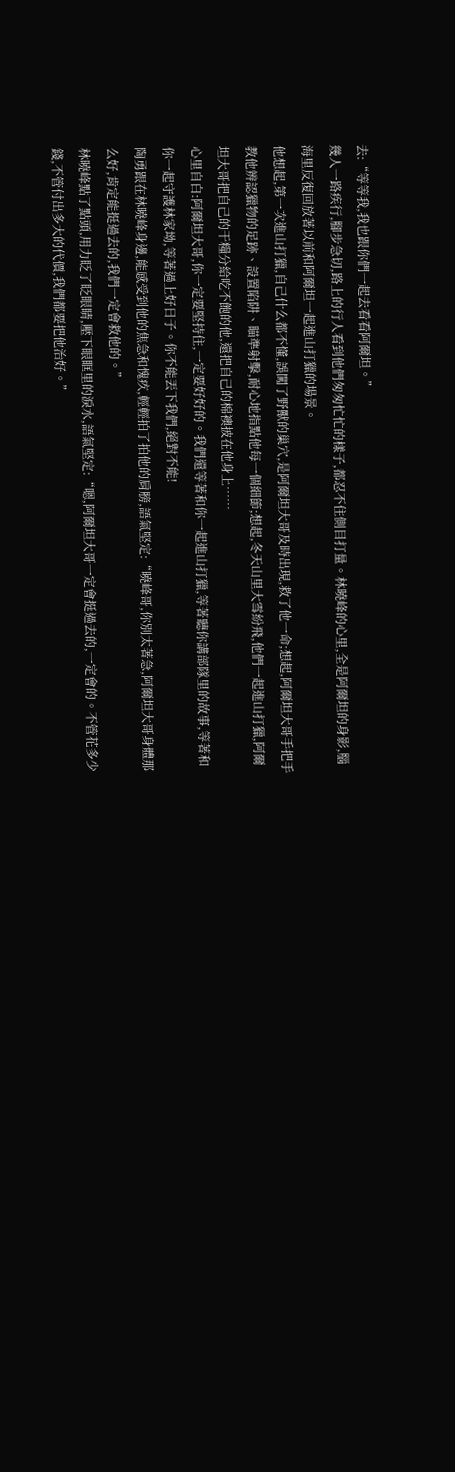去:“等等我,我也跟你們一起去看看阿爾坦。”
幾人一路疾行,腳步急切,路上的行人看到他們匆匆忙忙的樣子,都忍不住側目打量。林曉峰的心里,全是阿爾坦的身影,腦海里反復回放著以前和阿爾坦一起進山打獵的場景。
他想起,第一次進山打獵,自己什么都不懂,誤闖了野獸的巢穴,是阿爾坦大哥及時出現,救了他一命;想起,阿爾坦大哥手把手教他辨認獵物的足跡、設置陷阱、瞄準射擊,耐心地指點他每一個細節;想起,冬天山里大雪紛飛,他們一起進山打獵,阿爾坦大哥把自己的干糧分給吃不飽的他,還把自己的棉襖披在他身上……
心里自白:阿爾坦大哥,你一定要堅持住,一定要好好的。我們還等著和你一起進山打獵,等著聽你講部隊里的故事,等著和你一起守護林家坳,等著過上好日子。你不能丟下我們,絕對不能!
陶勇跟在林曉峰身邊,能感受到他的焦急和愧疚,輕輕拍了拍他的肩膀,語氣堅定:“曉峰哥,你別太著急,阿爾坦大哥身體那么好,肯定能挺過去的,我們一定會救他的。”
林曉峰點了點頭,用力眨了眨眼睛,壓下眼眶里的淚水,語氣堅定:“嗯,阿爾坦大哥一定會挺過去的,一定會的。不管花多少錢,不管付出多大的代價,我們都要把他治好。”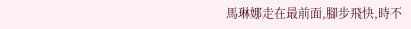馬琳娜走在最前面,腳步飛快,時不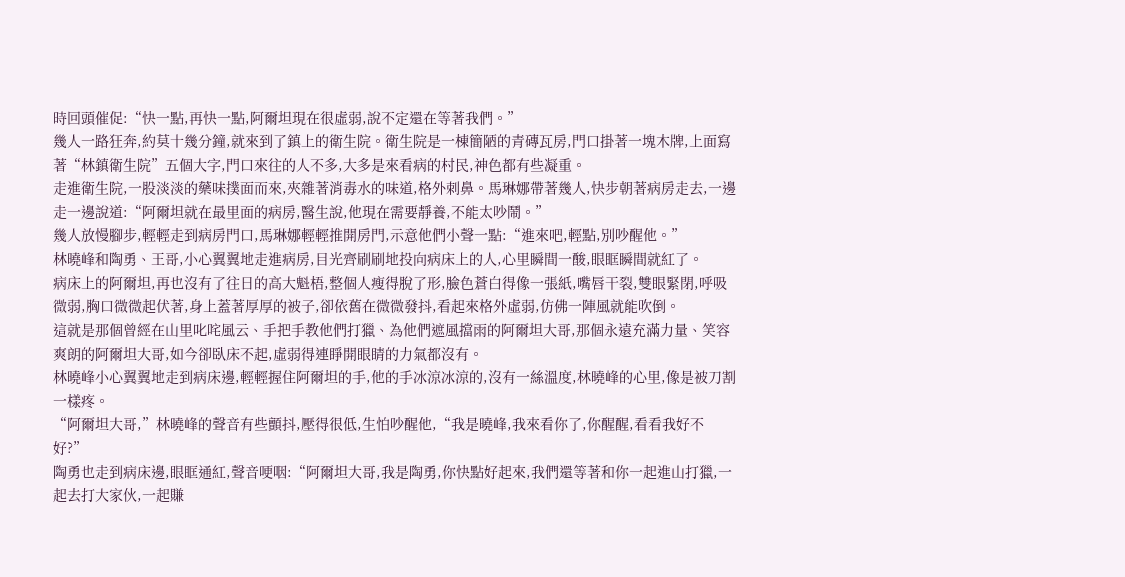時回頭催促:“快一點,再快一點,阿爾坦現在很虛弱,說不定還在等著我們。”
幾人一路狂奔,約莫十幾分鐘,就來到了鎮上的衛生院。衛生院是一棟簡陋的青磚瓦房,門口掛著一塊木牌,上面寫著“林鎮衛生院”五個大字,門口來往的人不多,大多是來看病的村民,神色都有些凝重。
走進衛生院,一股淡淡的藥味撲面而來,夾雜著消毒水的味道,格外刺鼻。馬琳娜帶著幾人,快步朝著病房走去,一邊走一邊說道:“阿爾坦就在最里面的病房,醫生說,他現在需要靜養,不能太吵鬧。”
幾人放慢腳步,輕輕走到病房門口,馬琳娜輕輕推開房門,示意他們小聲一點:“進來吧,輕點,別吵醒他。”
林曉峰和陶勇、王哥,小心翼翼地走進病房,目光齊刷刷地投向病床上的人,心里瞬間一酸,眼眶瞬間就紅了。
病床上的阿爾坦,再也沒有了往日的高大魁梧,整個人瘦得脫了形,臉色蒼白得像一張紙,嘴唇干裂,雙眼緊閉,呼吸微弱,胸口微微起伏著,身上蓋著厚厚的被子,卻依舊在微微發抖,看起來格外虛弱,仿佛一陣風就能吹倒。
這就是那個曾經在山里叱咤風云、手把手教他們打獵、為他們遮風擋雨的阿爾坦大哥,那個永遠充滿力量、笑容爽朗的阿爾坦大哥,如今卻臥床不起,虛弱得連睜開眼睛的力氣都沒有。
林曉峰小心翼翼地走到病床邊,輕輕握住阿爾坦的手,他的手冰涼冰涼的,沒有一絲溫度,林曉峰的心里,像是被刀割一樣疼。
“阿爾坦大哥,”林曉峰的聲音有些顫抖,壓得很低,生怕吵醒他,“我是曉峰,我來看你了,你醒醒,看看我好不好?”
陶勇也走到病床邊,眼眶通紅,聲音哽咽:“阿爾坦大哥,我是陶勇,你快點好起來,我們還等著和你一起進山打獵,一起去打大家伙,一起賺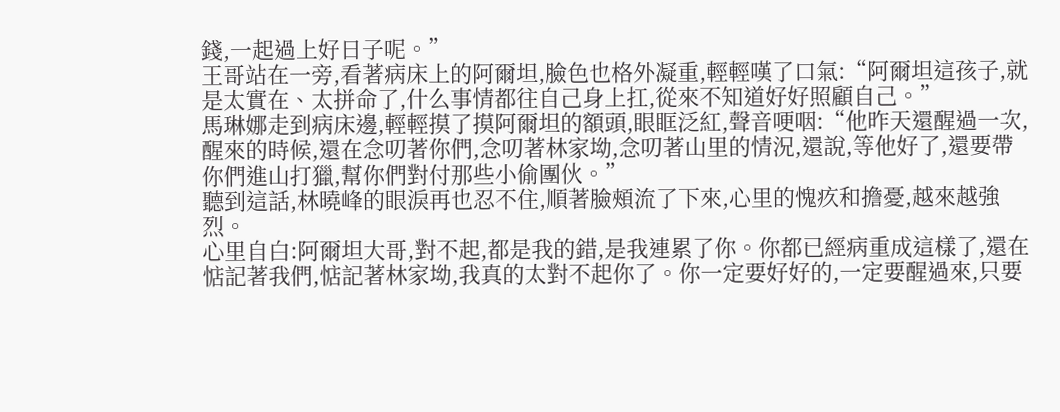錢,一起過上好日子呢。”
王哥站在一旁,看著病床上的阿爾坦,臉色也格外凝重,輕輕嘆了口氣:“阿爾坦這孩子,就是太實在、太拼命了,什么事情都往自己身上扛,從來不知道好好照顧自己。”
馬琳娜走到病床邊,輕輕摸了摸阿爾坦的額頭,眼眶泛紅,聲音哽咽:“他昨天還醒過一次,醒來的時候,還在念叨著你們,念叨著林家坳,念叨著山里的情況,還說,等他好了,還要帶你們進山打獵,幫你們對付那些小偷團伙。”
聽到這話,林曉峰的眼淚再也忍不住,順著臉頰流了下來,心里的愧疚和擔憂,越來越強烈。
心里自白:阿爾坦大哥,對不起,都是我的錯,是我連累了你。你都已經病重成這樣了,還在惦記著我們,惦記著林家坳,我真的太對不起你了。你一定要好好的,一定要醒過來,只要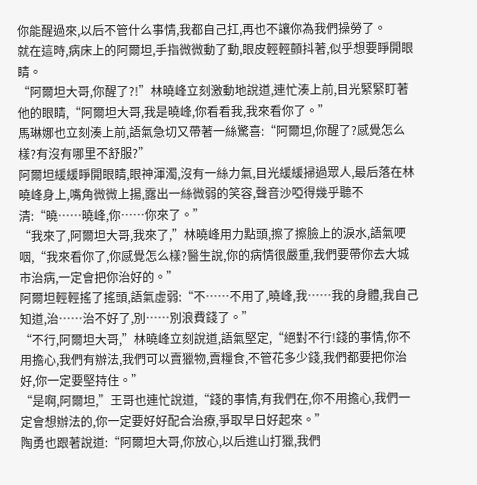你能醒過來,以后不管什么事情,我都自己扛,再也不讓你為我們操勞了。
就在這時,病床上的阿爾坦,手指微微動了動,眼皮輕輕顫抖著,似乎想要睜開眼睛。
“阿爾坦大哥,你醒了?!”林曉峰立刻激動地說道,連忙湊上前,目光緊緊盯著他的眼睛,“阿爾坦大哥,我是曉峰,你看看我,我來看你了。”
馬琳娜也立刻湊上前,語氣急切又帶著一絲驚喜:“阿爾坦,你醒了?感覺怎么樣?有沒有哪里不舒服?”
阿爾坦緩緩睜開眼睛,眼神渾濁,沒有一絲力氣,目光緩緩掃過眾人,最后落在林曉峰身上,嘴角微微上揚,露出一絲微弱的笑容,聲音沙啞得幾乎聽不清:“曉……曉峰,你……你來了。”
“我來了,阿爾坦大哥,我來了,”林曉峰用力點頭,擦了擦臉上的淚水,語氣哽咽,“我來看你了,你感覺怎么樣?醫生說,你的病情很嚴重,我們要帶你去大城市治病,一定會把你治好的。”
阿爾坦輕輕搖了搖頭,語氣虛弱:“不……不用了,曉峰,我……我的身體,我自己知道,治……治不好了,別……別浪費錢了。”
“不行,阿爾坦大哥,”林曉峰立刻說道,語氣堅定,“絕對不行!錢的事情,你不用擔心,我們有辦法,我們可以賣獵物,賣糧食,不管花多少錢,我們都要把你治好,你一定要堅持住。”
“是啊,阿爾坦,”王哥也連忙說道,“錢的事情,有我們在,你不用擔心,我們一定會想辦法的,你一定要好好配合治療,爭取早日好起來。”
陶勇也跟著說道:“阿爾坦大哥,你放心,以后進山打獵,我們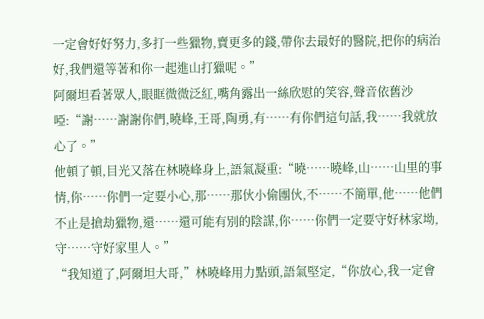一定會好好努力,多打一些獵物,賣更多的錢,帶你去最好的醫院,把你的病治好,我們還等著和你一起進山打獵呢。”
阿爾坦看著眾人,眼眶微微泛紅,嘴角露出一絲欣慰的笑容,聲音依舊沙啞:“謝……謝謝你們,曉峰,王哥,陶勇,有……有你們這句話,我……我就放心了。”
他頓了頓,目光又落在林曉峰身上,語氣凝重:“曉……曉峰,山……山里的事情,你……你們一定要小心,那……那伙小偷團伙,不……不簡單,他……他們不止是搶劫獵物,還……還可能有別的陰謀,你……你們一定要守好林家坳,守……守好家里人。”
“我知道了,阿爾坦大哥,”林曉峰用力點頭,語氣堅定,“你放心,我一定會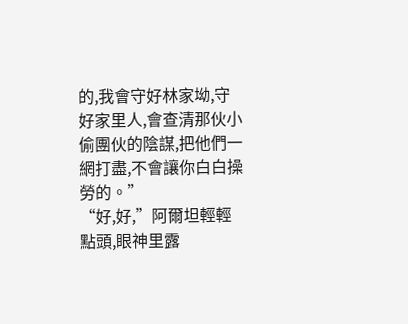的,我會守好林家坳,守好家里人,會查清那伙小偷團伙的陰謀,把他們一網打盡,不會讓你白白操勞的。”
“好,好,”阿爾坦輕輕點頭,眼神里露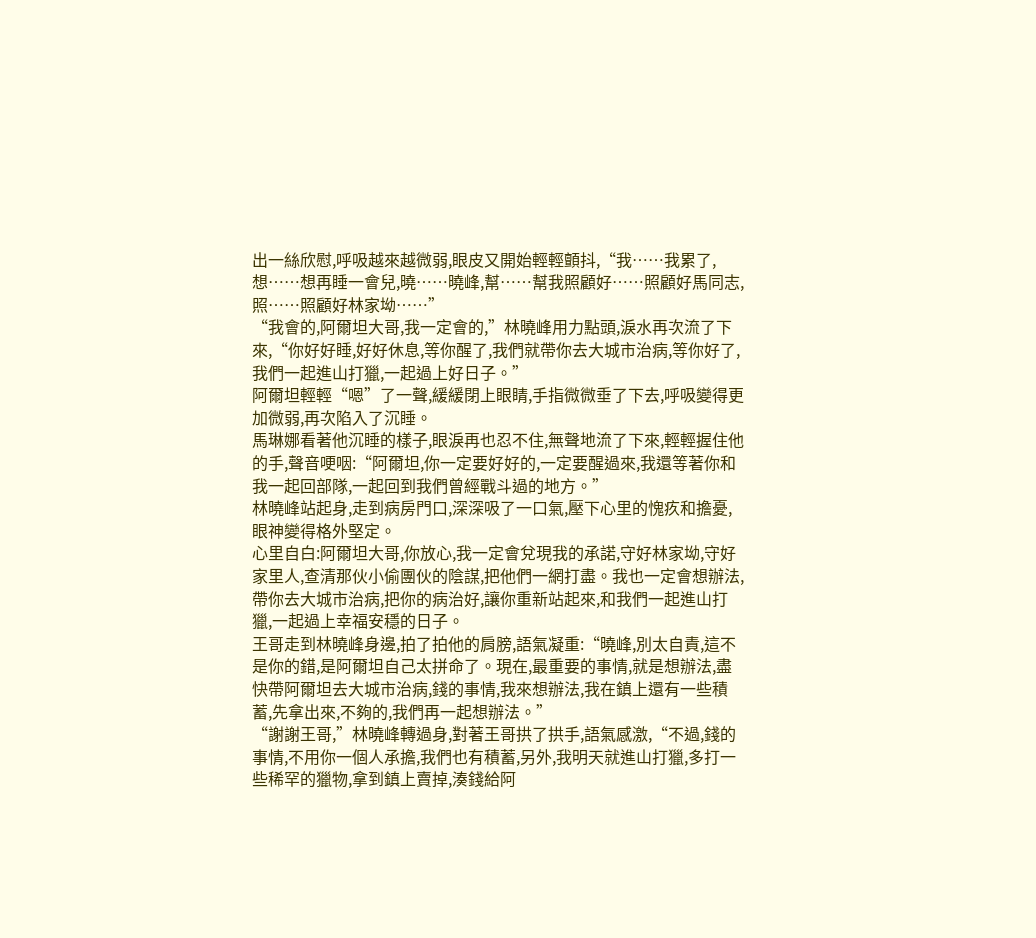出一絲欣慰,呼吸越來越微弱,眼皮又開始輕輕顫抖,“我……我累了,想……想再睡一會兒,曉……曉峰,幫……幫我照顧好……照顧好馬同志,照……照顧好林家坳……”
“我會的,阿爾坦大哥,我一定會的,”林曉峰用力點頭,淚水再次流了下來,“你好好睡,好好休息,等你醒了,我們就帶你去大城市治病,等你好了,我們一起進山打獵,一起過上好日子。”
阿爾坦輕輕“嗯”了一聲,緩緩閉上眼睛,手指微微垂了下去,呼吸變得更加微弱,再次陷入了沉睡。
馬琳娜看著他沉睡的樣子,眼淚再也忍不住,無聲地流了下來,輕輕握住他的手,聲音哽咽:“阿爾坦,你一定要好好的,一定要醒過來,我還等著你和我一起回部隊,一起回到我們曾經戰斗過的地方。”
林曉峰站起身,走到病房門口,深深吸了一口氣,壓下心里的愧疚和擔憂,眼神變得格外堅定。
心里自白:阿爾坦大哥,你放心,我一定會兌現我的承諾,守好林家坳,守好家里人,查清那伙小偷團伙的陰謀,把他們一網打盡。我也一定會想辦法,帶你去大城市治病,把你的病治好,讓你重新站起來,和我們一起進山打獵,一起過上幸福安穩的日子。
王哥走到林曉峰身邊,拍了拍他的肩膀,語氣凝重:“曉峰,別太自責,這不是你的錯,是阿爾坦自己太拼命了。現在,最重要的事情,就是想辦法,盡快帶阿爾坦去大城市治病,錢的事情,我來想辦法,我在鎮上還有一些積蓄,先拿出來,不夠的,我們再一起想辦法。”
“謝謝王哥,”林曉峰轉過身,對著王哥拱了拱手,語氣感激,“不過,錢的事情,不用你一個人承擔,我們也有積蓄,另外,我明天就進山打獵,多打一些稀罕的獵物,拿到鎮上賣掉,湊錢給阿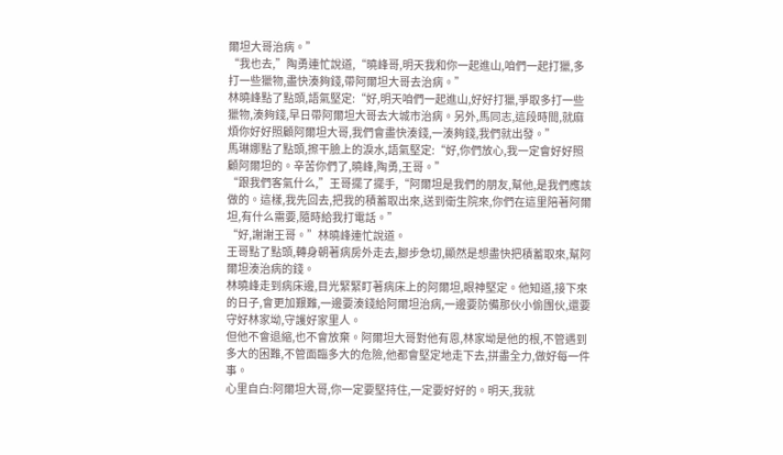爾坦大哥治病。”
“我也去,”陶勇連忙說道,“曉峰哥,明天我和你一起進山,咱們一起打獵,多打一些獵物,盡快湊夠錢,帶阿爾坦大哥去治病。”
林曉峰點了點頭,語氣堅定:“好,明天咱們一起進山,好好打獵,爭取多打一些獵物,湊夠錢,早日帶阿爾坦大哥去大城市治病。另外,馬同志,這段時間,就麻煩你好好照顧阿爾坦大哥,我們會盡快湊錢,一湊夠錢,我們就出發。”
馬琳娜點了點頭,擦干臉上的淚水,語氣堅定:“好,你們放心,我一定會好好照顧阿爾坦的。辛苦你們了,曉峰,陶勇,王哥。”
“跟我們客氣什么,”王哥擺了擺手,“阿爾坦是我們的朋友,幫他,是我們應該做的。這樣,我先回去,把我的積蓄取出來,送到衛生院來,你們在這里陪著阿爾坦,有什么需要,隨時給我打電話。”
“好,謝謝王哥。”林曉峰連忙說道。
王哥點了點頭,轉身朝著病房外走去,腳步急切,顯然是想盡快把積蓄取來,幫阿爾坦湊治病的錢。
林曉峰走到病床邊,目光緊緊盯著病床上的阿爾坦,眼神堅定。他知道,接下來的日子,會更加艱難,一邊要湊錢給阿爾坦治病,一邊要防備那伙小偷團伙,還要守好林家坳,守護好家里人。
但他不會退縮,也不會放棄。阿爾坦大哥對他有恩,林家坳是他的根,不管遇到多大的困難,不管面臨多大的危險,他都會堅定地走下去,拼盡全力,做好每一件事。
心里自白:阿爾坦大哥,你一定要堅持住,一定要好好的。明天,我就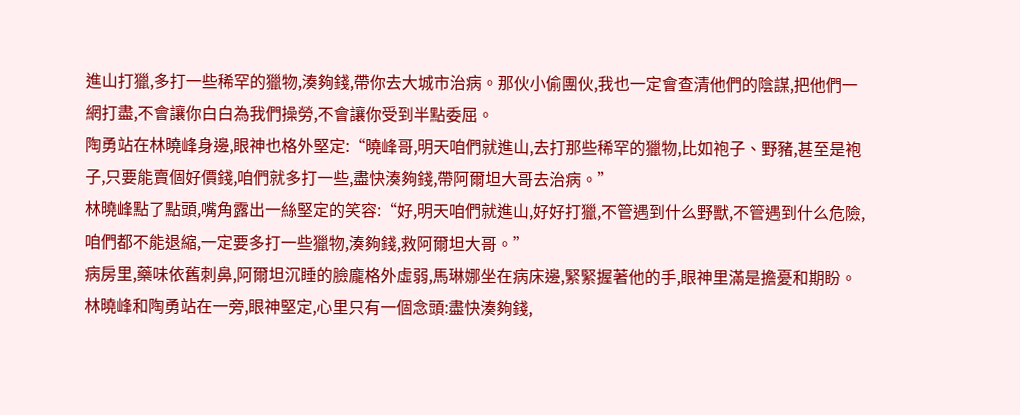進山打獵,多打一些稀罕的獵物,湊夠錢,帶你去大城市治病。那伙小偷團伙,我也一定會查清他們的陰謀,把他們一網打盡,不會讓你白白為我們操勞,不會讓你受到半點委屈。
陶勇站在林曉峰身邊,眼神也格外堅定:“曉峰哥,明天咱們就進山,去打那些稀罕的獵物,比如袍子、野豬,甚至是袍子,只要能賣個好價錢,咱們就多打一些,盡快湊夠錢,帶阿爾坦大哥去治病。”
林曉峰點了點頭,嘴角露出一絲堅定的笑容:“好,明天咱們就進山,好好打獵,不管遇到什么野獸,不管遇到什么危險,咱們都不能退縮,一定要多打一些獵物,湊夠錢,救阿爾坦大哥。”
病房里,藥味依舊刺鼻,阿爾坦沉睡的臉龐格外虛弱,馬琳娜坐在病床邊,緊緊握著他的手,眼神里滿是擔憂和期盼。
林曉峰和陶勇站在一旁,眼神堅定,心里只有一個念頭:盡快湊夠錢,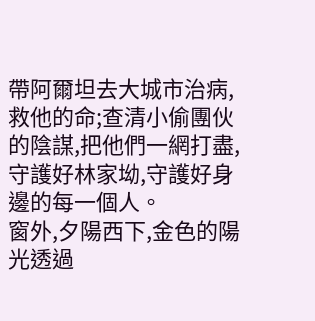帶阿爾坦去大城市治病,救他的命;查清小偷團伙的陰謀,把他們一網打盡,守護好林家坳,守護好身邊的每一個人。
窗外,夕陽西下,金色的陽光透過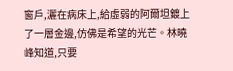窗戶,灑在病床上,給虛弱的阿爾坦鍍上了一層金邊,仿佛是希望的光芒。林曉峰知道,只要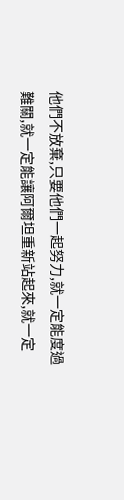他們不放棄,只要他們一起努力,就一定能度過難關,就一定能讓阿爾坦重新站起來,就一定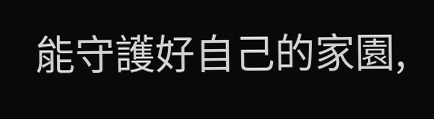能守護好自己的家園,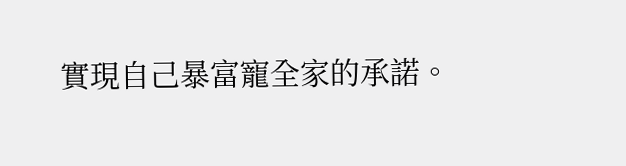實現自己暴富寵全家的承諾。